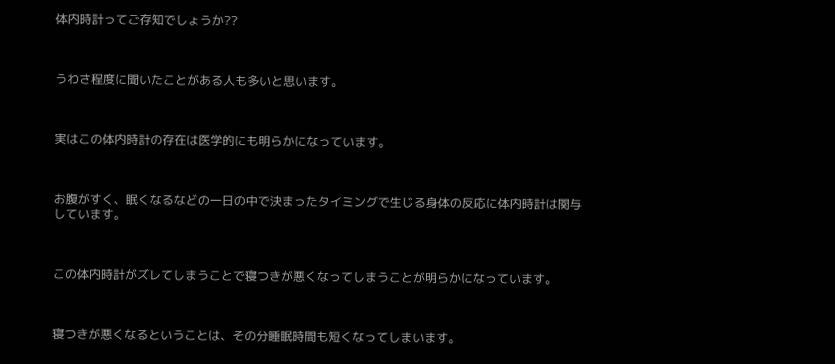体内時計ってご存知でしょうか??



うわさ程度に聞いたことがある人も多いと思います。



実はこの体内時計の存在は医学的にも明らかになっています。



お腹がすく、眠くなるなどの一日の中で決まったタイミングで生じる身体の反応に体内時計は関与しています。



この体内時計がズレてしまうことで寝つきが悪くなってしまうことが明らかになっています。



寝つきが悪くなるということは、その分睡眠時間も短くなってしまいます。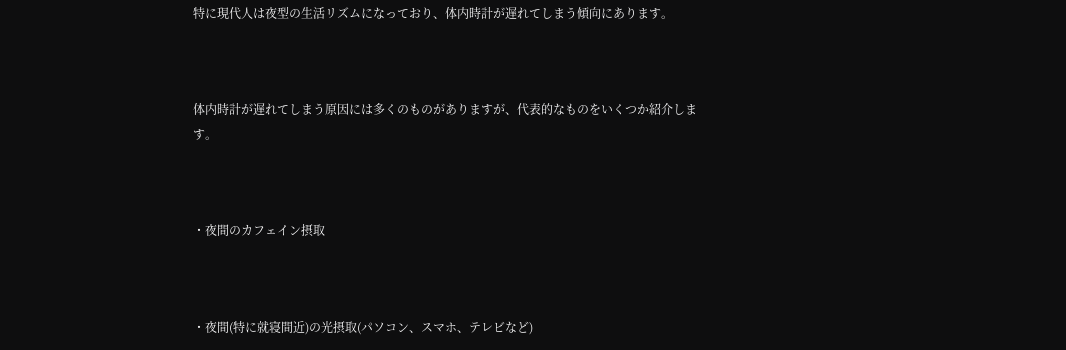特に現代人は夜型の生活リズムになっており、体内時計が遅れてしまう傾向にあります。



体内時計が遅れてしまう原因には多くのものがありますが、代表的なものをいくつか紹介します。



・夜間のカフェイン摂取



・夜間(特に就寝間近)の光摂取(パソコン、スマホ、テレビなど)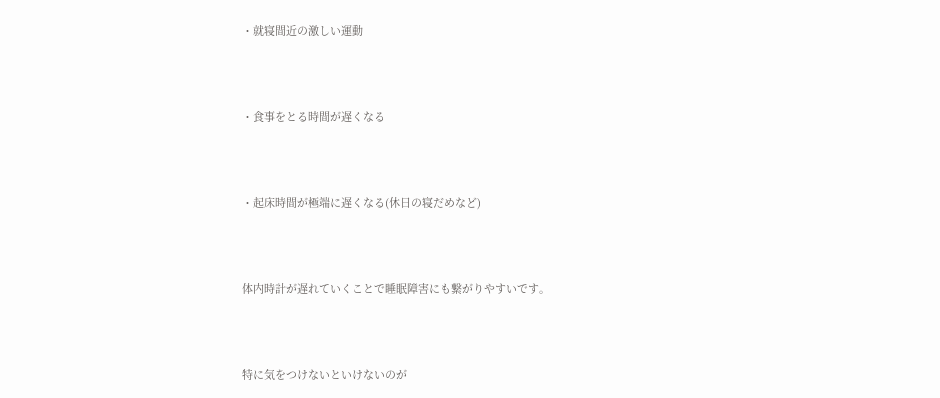・就寝間近の激しい運動



・食事をとる時間が遅くなる



・起床時間が極端に遅くなる(休日の寝だめなど)



体内時計が遅れていくことで睡眠障害にも繋がりやすいです。



特に気をつけないといけないのが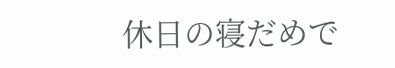休日の寝だめで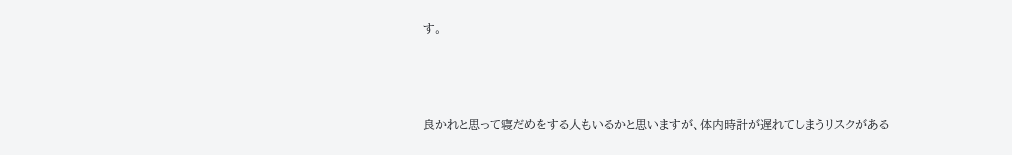す。



良かれと思って寝だめをする人もいるかと思いますが、体内時計が遅れてしまうリスクがある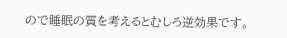ので睡眠の質を考えるとむしろ逆効果です。